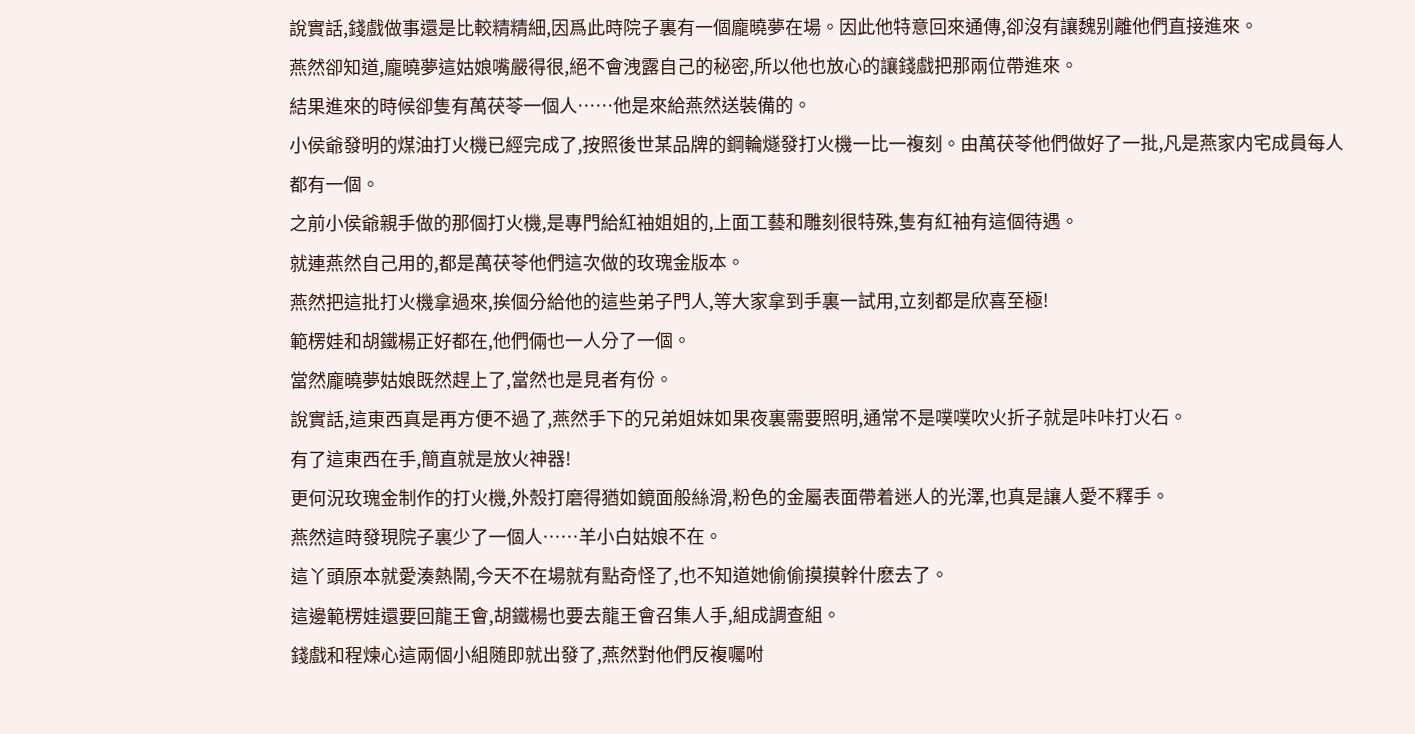說實話,錢戲做事還是比較精精細,因爲此時院子裏有一個龐曉夢在場。因此他特意回來通傳,卻沒有讓魏别離他們直接進來。
燕然卻知道,龐曉夢這姑娘嘴嚴得很,絕不會洩露自己的秘密,所以他也放心的讓錢戲把那兩位帶進來。
結果進來的時候卻隻有萬茯苓一個人……他是來給燕然送裝備的。
小侯爺發明的煤油打火機已經完成了,按照後世某品牌的鋼輪燧發打火機一比一複刻。由萬茯苓他們做好了一批,凡是燕家内宅成員每人都有一個。
之前小侯爺親手做的那個打火機,是專門給紅袖姐姐的,上面工藝和雕刻很特殊,隻有紅袖有這個待遇。
就連燕然自己用的,都是萬茯苓他們這次做的玫瑰金版本。
燕然把這批打火機拿過來,挨個分給他的這些弟子門人,等大家拿到手裏一試用,立刻都是欣喜至極!
範楞娃和胡鐵楊正好都在,他們倆也一人分了一個。
當然龐曉夢姑娘既然趕上了,當然也是見者有份。
說實話,這東西真是再方便不過了,燕然手下的兄弟姐妹如果夜裏需要照明,通常不是噗噗吹火折子就是咔咔打火石。
有了這東西在手,簡直就是放火神器!
更何況玫瑰金制作的打火機,外殼打磨得猶如鏡面般絲滑,粉色的金屬表面帶着迷人的光澤,也真是讓人愛不釋手。
燕然這時發現院子裏少了一個人……羊小白姑娘不在。
這丫頭原本就愛湊熱鬧,今天不在場就有點奇怪了,也不知道她偷偷摸摸幹什麽去了。
這邊範楞娃還要回龍王會,胡鐵楊也要去龍王會召集人手,組成調查組。
錢戲和程煉心這兩個小組随即就出發了,燕然對他們反複囑咐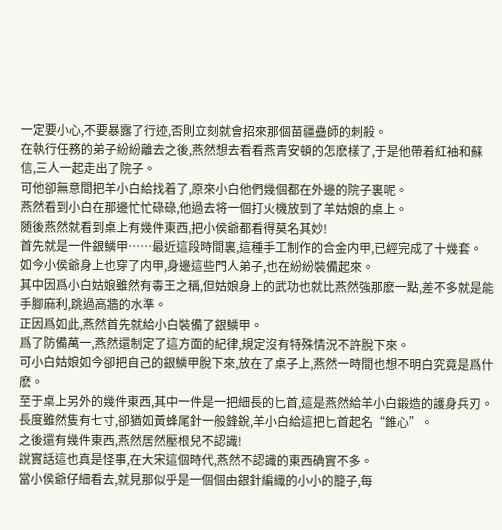一定要小心,不要暴露了行迹,否則立刻就會招來那個苗疆蠱師的刺殺。
在執行任務的弟子紛紛離去之後,燕然想去看看燕青安頓的怎麽樣了,于是他帶着紅袖和蘇信,三人一起走出了院子。
可他卻無意間把羊小白給找着了,原來小白他們幾個都在外邊的院子裏呢。
燕然看到小白在那邊忙忙碌碌,他過去将一個打火機放到了羊姑娘的桌上。
随後燕然就看到桌上有幾件東西,把小侯爺都看得莫名其妙!
首先就是一件銀鱗甲……最近這段時間裏,這種手工制作的合金内甲,已經完成了十幾套。
如今小侯爺身上也穿了内甲,身邊這些門人弟子,也在紛紛裝備起來。
其中因爲小白姑娘雖然有毒王之稱,但姑娘身上的武功也就比燕然強那麽一點,差不多就是能手腳麻利,跳過高牆的水準。
正因爲如此,燕然首先就給小白裝備了銀鱗甲。
爲了防備萬一,燕然還制定了這方面的紀律,規定沒有特殊情況不許脫下來。
可小白姑娘如今卻把自己的銀鱗甲脫下來,放在了桌子上,燕然一時間也想不明白究竟是爲什麽。
至于桌上另外的幾件東西,其中一件是一把細長的匕首,這是燕然給羊小白鍛造的護身兵刃。
長度雖然隻有七寸,卻猶如黃蜂尾針一般鋒銳,羊小白給這把匕首起名“錐心”。
之後還有幾件東西,燕然居然壓根兒不認識!
說實話這也真是怪事,在大宋這個時代,燕然不認識的東西确實不多。
當小侯爺仔細看去,就見那似乎是一個個由銀針編織的小小的籠子,每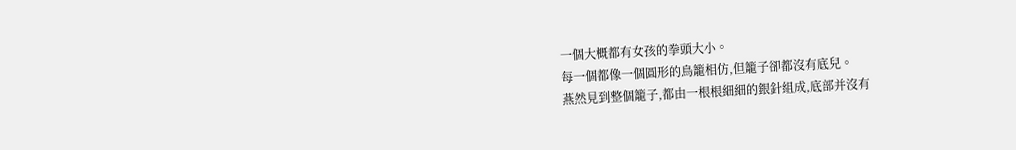一個大概都有女孩的拳頭大小。
每一個都像一個圓形的鳥籠相仿,但籠子卻都沒有底兒。
燕然見到整個籠子,都由一根根細細的銀針組成,底部并沒有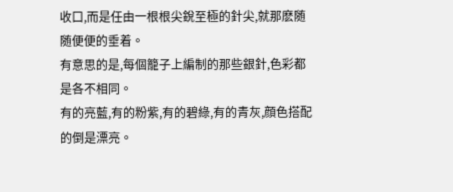收口,而是任由一根根尖銳至極的針尖,就那麽随随便便的垂着。
有意思的是,每個籠子上編制的那些銀針,色彩都是各不相同。
有的亮藍,有的粉紫,有的碧綠,有的青灰,顔色搭配的倒是漂亮。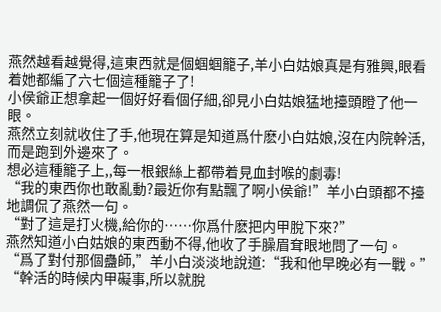燕然越看越覺得,這東西就是個蝈蝈籠子,羊小白姑娘真是有雅興,眼看着她都編了六七個這種籠子了!
小侯爺正想拿起一個好好看個仔細,卻見小白姑娘猛地擡頭瞪了他一眼。
燕然立刻就收住了手,他現在算是知道爲什麽小白姑娘,沒在内院幹活,而是跑到外邊來了。
想必這種籠子上,,每一根銀絲上都帶着見血封喉的劇毒!
“我的東西你也敢亂動?最近你有點飄了啊小侯爺!”羊小白頭都不擡地調侃了燕然一句。
“對了這是打火機,給你的……你爲什麽把内甲脫下來?”
燕然知道小白姑娘的東西動不得,他收了手臊眉耷眼地問了一句。
“爲了對付那個蠱師,”羊小白淡淡地說道:“我和他早晚必有一戰。”
“幹活的時候内甲礙事,所以就脫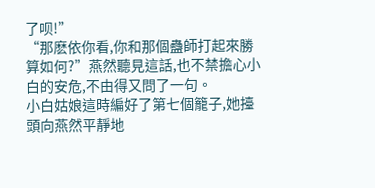了呗!”
“那麽依你看,你和那個蠱師打起來勝算如何?”燕然聽見這話,也不禁擔心小白的安危,不由得又問了一句。
小白姑娘這時編好了第七個籠子,她擡頭向燕然平靜地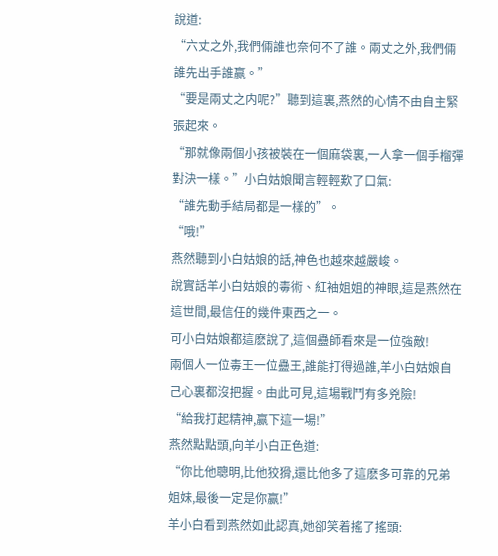說道:
“六丈之外,我們倆誰也奈何不了誰。兩丈之外,我們倆誰先出手誰赢。”
“要是兩丈之内呢?”聽到這裏,燕然的心情不由自主緊張起來。
“那就像兩個小孩被裝在一個麻袋裏,一人拿一個手榴彈對決一樣。”小白姑娘聞言輕輕歎了口氣:
“誰先動手結局都是一樣的”。
“哦!”
燕然聽到小白姑娘的話,神色也越來越嚴峻。
說實話羊小白姑娘的毒術、紅袖姐姐的神眼,這是燕然在這世間,最信任的幾件東西之一。
可小白姑娘都這麽說了,這個蠱師看來是一位強敵!
兩個人一位毒王一位蠱王,誰能打得過誰,羊小白姑娘自己心裏都沒把握。由此可見,這場戰鬥有多兇險!
“給我打起精神,赢下這一場!”
燕然點點頭,向羊小白正色道:
“你比他聰明,比他狡猾,還比他多了這麽多可靠的兄弟姐妹,最後一定是你赢!”
羊小白看到燕然如此認真,她卻笑着搖了搖頭: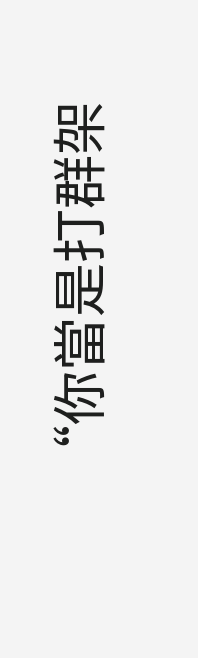“你當是打群架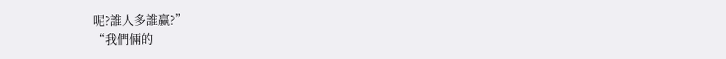呢?誰人多誰赢?”
“我們倆的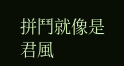拼鬥就像是君風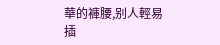華的褲腰,别人輕易插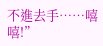不進去手……嘻嘻!”